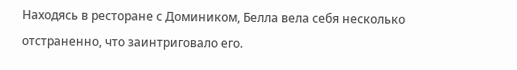Находясь в ресторане с Домиником, Белла вела себя несколько отстраненно, что заинтриговало его.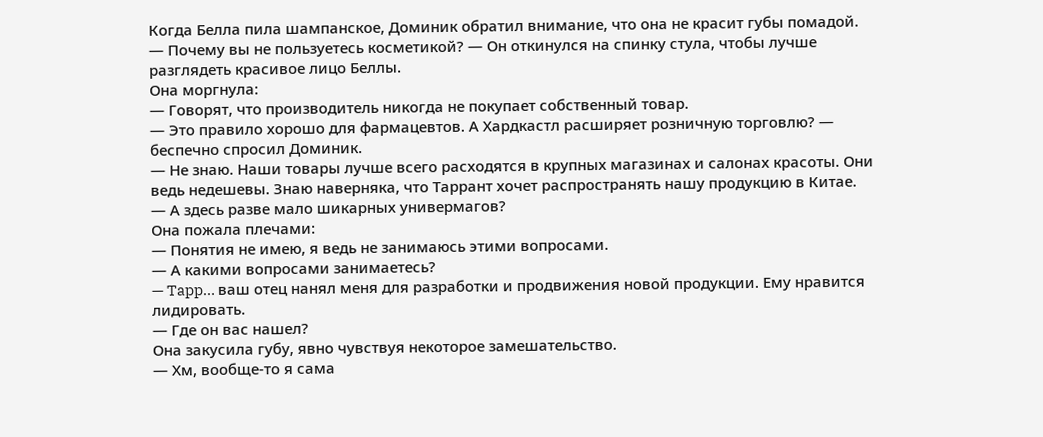Когда Белла пила шампанское, Доминик обратил внимание, что она не красит губы помадой.
— Почему вы не пользуетесь косметикой? — Он откинулся на спинку стула, чтобы лучше разглядеть красивое лицо Беллы.
Она моргнула:
— Говорят, что производитель никогда не покупает собственный товар.
— Это правило хорошо для фармацевтов. А Хардкастл расширяет розничную торговлю? — беспечно спросил Доминик.
— Не знаю. Наши товары лучше всего расходятся в крупных магазинах и салонах красоты. Они ведь недешевы. Знаю наверняка, что Таррант хочет распространять нашу продукцию в Китае.
— А здесь разве мало шикарных универмагов?
Она пожала плечами:
— Понятия не имею, я ведь не занимаюсь этими вопросами.
— А какими вопросами занимаетесь?
— Tapp… ваш отец нанял меня для разработки и продвижения новой продукции. Ему нравится лидировать.
— Где он вас нашел?
Она закусила губу, явно чувствуя некоторое замешательство.
— Хм, вообще-то я сама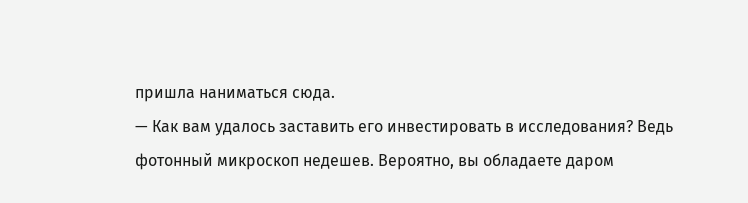пришла наниматься сюда.
— Как вам удалось заставить его инвестировать в исследования? Ведь фотонный микроскоп недешев. Вероятно, вы обладаете даром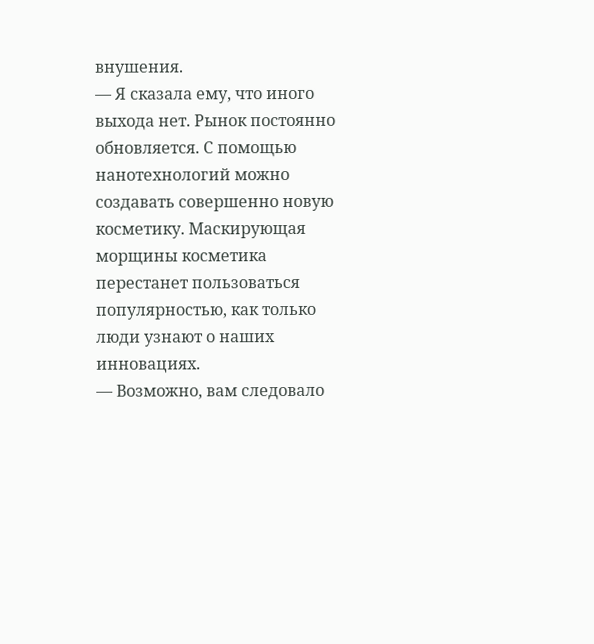внушения.
— Я сказала ему, что иного выхода нет. Рынок постоянно обновляется. С помощью нанотехнологий можно создавать совершенно новую косметику. Маскирующая морщины косметика перестанет пользоваться популярностью, как только люди узнают о наших инновациях.
— Возможно, вам следовало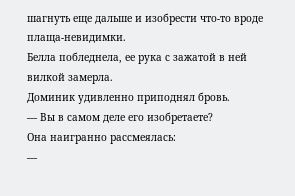шагнуть еще дальше и изобрести что-то вроде плаща-невидимки.
Белла побледнела, ее рука с зажатой в ней вилкой замерла.
Доминик удивленно приподнял бровь.
— Вы в самом деле его изобретаете?
Она наигранно рассмеялась:
—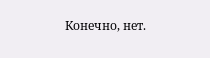Конечно, нет.